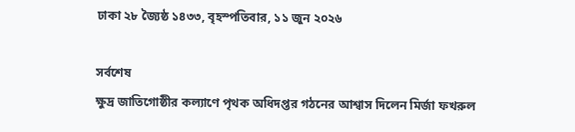ঢাকা ২৮ জ্যৈষ্ঠ ১৪৩৩, বৃহস্পতিবার, ১১ জুন ২০২৬

সর্বশেষ
ক্ষুদ্র জাতিগোষ্ঠীর কল্যাণে পৃথক অধিদপ্তর গঠনের আশ্বাস দিলেন মির্জা ফখরুল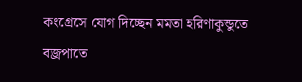কংগ্রেসে যোগ দিচ্ছেন মমতা হরিণাকুন্ডুতে বজ্রপাতে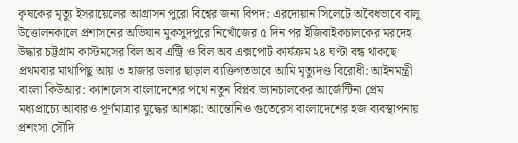কৃষকের মৃত্যু ইসরায়েলের আগ্রাসন পুরো বিশ্বের জন্য বিপদ: এরদোয়ান সিলেটে অবৈধভাবে বালু উত্তোলনকালে প্রশাসনের অভিযান মুকসুদপুরে নিখোঁজের ৫ দিন পর ইজিবাইকচালকের মরদেহ উদ্ধার চট্টগ্রাম কাস্টমসের বিল অব এন্ট্রি ও বিল অব এক্সপোর্ট কার্যক্রম ২৪ ঘণ্টা বন্ধ থাকছে প্রথমবার মাথাপিছু আয় ৩ হাজার ডলার ছাড়াল ব্যক্তিগতভাবে আমি মৃত্যুদণ্ড বিরোধী: আইনমন্ত্রী বাংলা কিউআর: ক্যাশলেস বাংলাদেশের পথে নতুন বিপ্লব ভ্যানচালকের আর্জেন্টিনা প্রেম মধ্যপ্রাচ্যে আবারও পূর্ণমাত্রার যুদ্ধের আশঙ্কা: আন্তোনিও গুতেরেস বাংলাদেশের হজ ব্যবস্থাপনায় প্রশংসা সৌদি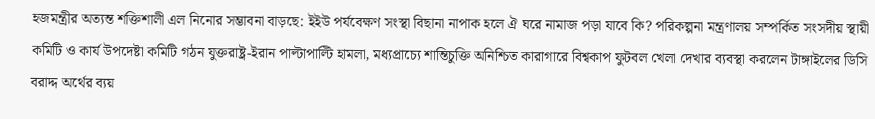হজমন্ত্রীর অত্যন্ত শক্তিশালী এল নিনোর সম্ভাবনা বাড়ছে: ইইউ পর্যবেক্ষণ সংস্থা বিছানা নাপাক হলে ঐ ঘরে নামাজ পড়া যাবে কি? পরিকল্পনা মন্ত্রণালয় সম্পর্কিত সংসদীয় স্থায়ী কমিটি ও কার্য উপদেষ্টা কমিটি গঠন যুক্তরাষ্ট্র-ইরান পাল্টাপাল্টি হামলা, মধ্যপ্রাচ্যে শান্তিচুক্তি অনিশ্চিত কারাগারে বিশ্বকাপ ফুটবল খেলা দেখার ব্যবস্থা করলেন টাঙ্গাইলের ডিসি বরাদ্দ অর্থের ব্যয়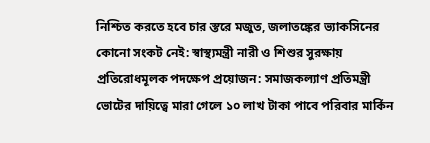নিশ্চিত করতে হবে চার স্তরে মজুত, জলাতঙ্কের ভ্যাকসিনের কোনো সংকট নেই: স্বাস্থ্যমন্ত্রী নারী ও শিশুর সুরক্ষায় প্রতিরোধমূলক পদক্ষেপ প্রয়োজন: সমাজকল্যাণ প্রতিমন্ত্রী ভোটের দায়িত্বে মারা গেলে ১০ লাখ টাকা পাবে পরিবার মার্কিন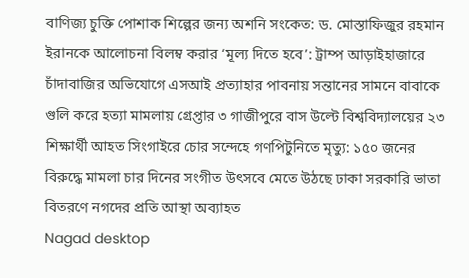বাণিজ্য চুক্তি পোশাক শিল্পের জন্য অশনি সংকেত: ড. মোস্তাফিজুর রহমান ইরানকে আলোচনা বিলম্ব করার ‘মূল্য দিতে হবে’: ট্রাম্প আড়াইহাজারে চাঁদাবাজির অভিযোগে এসআই প্রত্যাহার পাবনায় সন্তানের সামনে বাবাকে গুলি করে হত্যা মামলায় গ্রেপ্তার ৩ গাজীপুরে বাস উল্টে বিশ্ববিদ্যালয়ের ২৩ শিক্ষার্থী আহত সিংগাইরে চোর সন্দেহে গণপিটুনিতে মৃত্যু: ১৫০ জনের বিরুদ্ধে মামলা চার দিনের সংগীত উৎসবে মেতে উঠছে ঢাকা সরকারি ভাতা বিতরণে নগদের প্রতি আস্থা অব্যাহত
Nagad desktop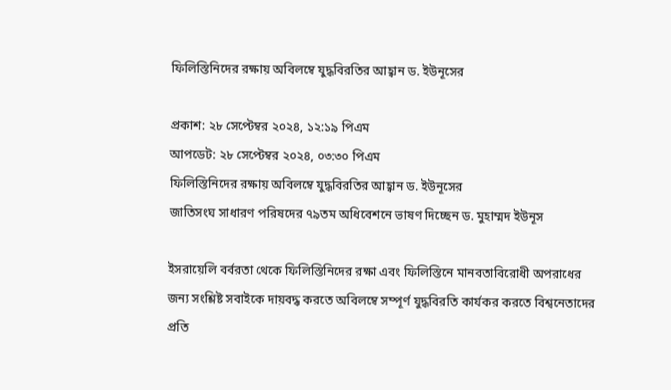ফিলিস্তিনিদের রক্ষায় অবিলম্বে যুদ্ধবিরতির আহ্বান ড. ইউনূসের

প্রকাশ: ২৮ সেপ্টেম্বর ২০২৪, ১২:১৯ পিএম
আপডেট: ২৮ সেপ্টেম্বর ২০২৪, ০৩:৩০ পিএম
ফিলিস্তিনিদের রক্ষায় অবিলম্বে যুদ্ধবিরতির আহ্বান ড. ইউনূসের
জাতিসংঘ সাধারণ পরিষদের ৭৯তম অধিবেশনে ভাষণ দিচ্ছেন ড. মুহাম্মদ ইউনূস

ইসরায়েলি বর্বরতা থেকে ফিলিস্তিনিদের রক্ষা এবং ফিলিস্তিনে মানবতাবিরোধী অপরাধের জন্য সংশ্লিষ্ট সবাইকে দায়বদ্ধ করতে অবিলম্বে সম্পূর্ণ যুদ্ধবিরতি কার্যকর করতে বিশ্বনেতাদের প্রতি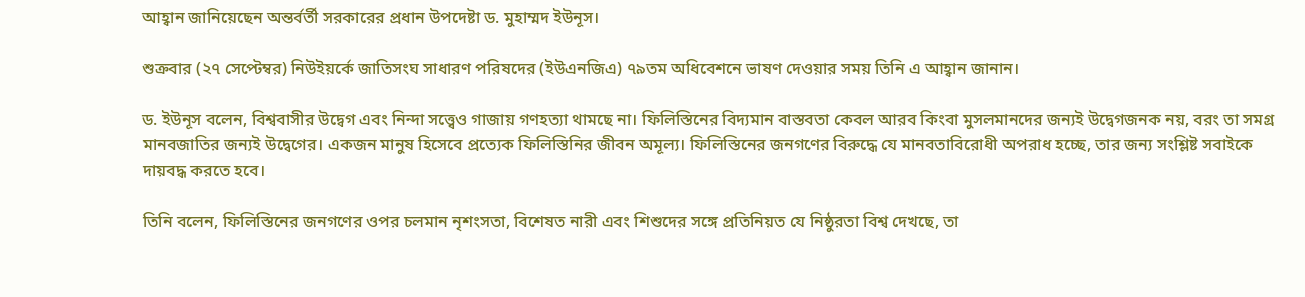আহ্বান জানিয়েছেন অন্তর্বর্তী সরকারের প্রধান উপদেষ্টা ড. মুহাম্মদ ইউনূস।

শুক্রবার (২৭ সেপ্টেম্বর) নিউইয়র্কে জাতিসংঘ সাধারণ পরিষদের (ইউএনজিএ) ৭৯তম অধিবেশনে ভাষণ দেওয়ার সময় তিনি এ আহ্বান জানান।

ড. ইউনূস বলেন, বিশ্ববাসীর উদ্বেগ এবং নিন্দা সত্ত্বেও গাজায় গণহত্যা থামছে না। ফিলিস্তিনের বিদ্যমান বাস্তবতা কেবল আরব কিংবা মুসলমানদের জন্যই উদ্বেগজনক নয়, বরং তা সমগ্র মানবজাতির জন্যই উদ্বেগের। একজন মানুষ হিসেবে প্রত্যেক ফিলিস্তিনির জীবন অমূল্য। ফিলিস্তিনের জনগণের বিরুদ্ধে যে মানবতাবিরোধী অপরাধ হচ্ছে, তার জন্য সংশ্লিষ্ট সবাইকে দায়বদ্ধ করতে হবে।

তিনি বলেন, ফিলিস্তিনের জনগণের ওপর চলমান নৃশংসতা, বিশেষত নারী এবং শিশুদের সঙ্গে প্রতিনিয়ত যে নিষ্ঠুরতা বিশ্ব দেখছে, তা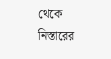থেকে নিস্তারের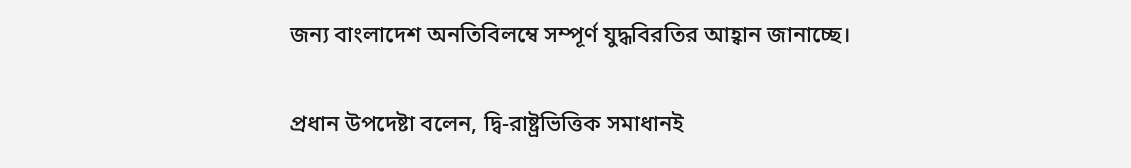জন্য বাংলাদেশ অনতিবিলম্বে সম্পূর্ণ যুদ্ধবিরতির আহ্বান জানাচ্ছে।

প্রধান উপদেষ্টা বলেন, দ্বি-রাষ্ট্রভিত্তিক সমাধানই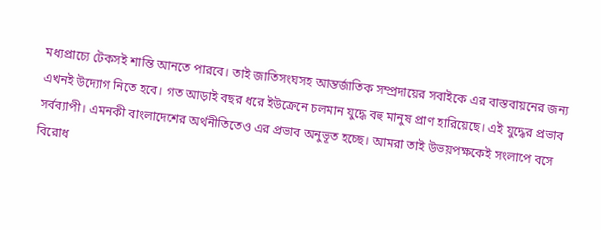মধ্যপ্রাচ্যে টেকসই শান্তি আনতে পারবে। তাই জাতিসংঘসহ আন্তর্জাতিক সম্প্রদায়ের সবাইকে এর বাস্তবায়নের জন্য এখনই উদ্যোগ নিতে হবে। গত আড়াই বছর ধরে ইউক্রেনে চলমান যুদ্ধে বহু মানুষ প্রাণ হারিয়েছে। এই যুদ্ধের প্রভাব সর্বব্যাপী। এমনকী বাংলাদেশের অর্থনীতিতেও এর প্রভাব অনুভূত হচ্ছে। আমরা তাই উভয়পক্ষকেই সংলাপে বসে বিরোধ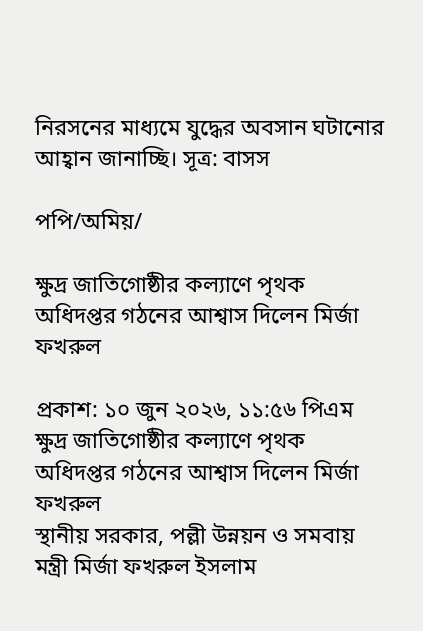নিরসনের মাধ্যমে যুদ্ধের অবসান ঘটানোর আহ্বান জানাচ্ছি। সূত্র: বাসস

পপি/অমিয়/

ক্ষুদ্র জাতিগোষ্ঠীর কল্যাণে পৃথক অধিদপ্তর গঠনের আশ্বাস দিলেন মির্জা ফখরুল

প্রকাশ: ১০ জুন ২০২৬, ১১:৫৬ পিএম
ক্ষুদ্র জাতিগোষ্ঠীর কল্যাণে পৃথক অধিদপ্তর গঠনের আশ্বাস দিলেন মির্জা ফখরুল
স্থানীয় সরকার, পল্লী উন্নয়ন ও সমবায় মন্ত্রী মির্জা ফখরুল ইসলাম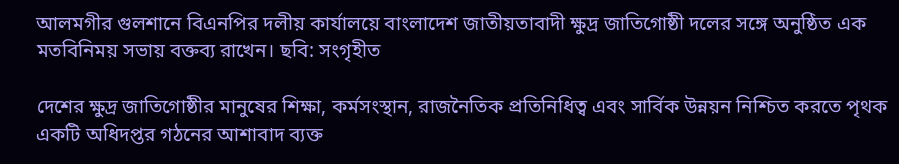আলমগীর গুলশানে বিএনপির দলীয় কার্যালয়ে বাংলাদেশ জাতীয়তাবাদী ক্ষুদ্র জাতিগোষ্ঠী দলের সঙ্গে অনুষ্ঠিত এক মতবিনিময় সভায় বক্তব্য রাখেন। ছবি: সংগৃহীত

দেশের ক্ষুদ্র জাতিগোষ্ঠীর মানুষের শিক্ষা, কর্মসংস্থান, রাজনৈতিক প্রতিনিধিত্ব এবং সার্বিক উন্নয়ন নিশ্চিত করতে পৃথক একটি অধিদপ্তর গঠনের আশাবাদ ব্যক্ত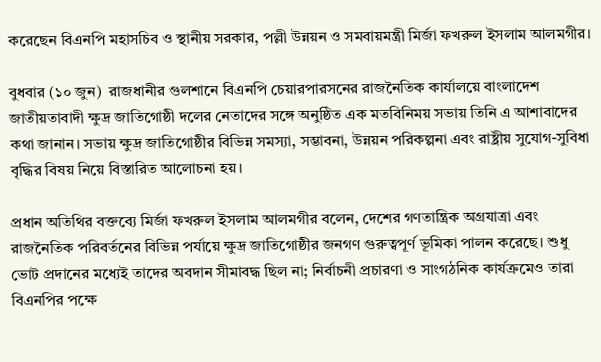করেছেন বিএনপি মহাসচিব ও স্থানীয় সরকার, পল্লী উন্নয়ন ও সমবায়মন্ত্রী মির্জা ফখরুল ইসলাম আলমগীর।

বুধবার (১০ জুন)  রাজধানীর গুলশানে বিএনপি চেয়ারপারসনের রাজনৈতিক কার্যালয়ে বাংলাদেশ জাতীয়তাবাদী ক্ষুদ্র জাতিগোষ্ঠী দলের নেতাদের সঙ্গে অনুষ্ঠিত এক মতবিনিময় সভায় তিনি এ আশাবাদের কথা জানান। সভায় ক্ষুদ্র জাতিগোষ্ঠীর বিভিন্ন সমস্যা, সম্ভাবনা, উন্নয়ন পরিকল্পনা এবং রাষ্ট্রীয় সুযোগ-সুবিধা বৃদ্ধির বিষয় নিয়ে বিস্তারিত আলোচনা হয়।

প্রধান অতিথির বক্তব্যে মির্জা ফখরুল ইসলাম আলমগীর বলেন, দেশের গণতান্ত্রিক অগ্রযাত্রা এবং রাজনৈতিক পরিবর্তনের বিভিন্ন পর্যায়ে ক্ষুদ্র জাতিগোষ্ঠীর জনগণ গুরুত্বপূর্ণ ভূমিকা পালন করেছে। শুধু ভোট প্রদানের মধ্যেই তাদের অবদান সীমাবদ্ধ ছিল না; নির্বাচনী প্রচারণা ও সাংগঠনিক কার্যক্রমেও তারা বিএনপির পক্ষে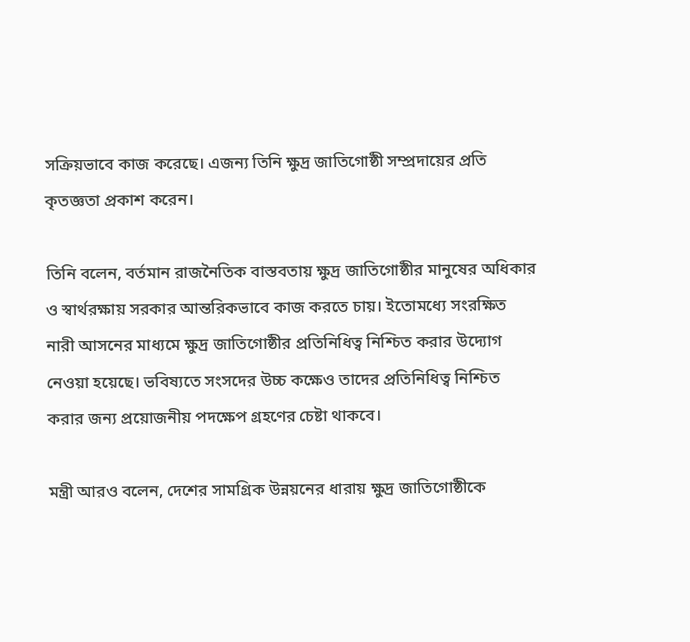সক্রিয়ভাবে কাজ করেছে। এজন্য তিনি ক্ষুদ্র জাতিগোষ্ঠী সম্প্রদায়ের প্রতি কৃতজ্ঞতা প্রকাশ করেন।

তিনি বলেন, বর্তমান রাজনৈতিক বাস্তবতায় ক্ষুদ্র জাতিগোষ্ঠীর মানুষের অধিকার ও স্বার্থরক্ষায় সরকার আন্তরিকভাবে কাজ করতে চায়। ইতোমধ্যে সংরক্ষিত নারী আসনের মাধ্যমে ক্ষুদ্র জাতিগোষ্ঠীর প্রতিনিধিত্ব নিশ্চিত করার উদ্যোগ নেওয়া হয়েছে। ভবিষ্যতে সংসদের উচ্চ কক্ষেও তাদের প্রতিনিধিত্ব নিশ্চিত করার জন্য প্রয়োজনীয় পদক্ষেপ গ্রহণের চেষ্টা থাকবে।

মন্ত্রী আরও বলেন, দেশের সামগ্রিক উন্নয়নের ধারায় ক্ষুদ্র জাতিগোষ্ঠীকে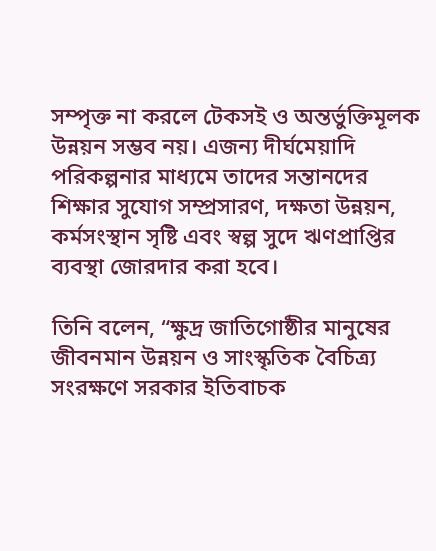সম্পৃক্ত না করলে টেকসই ও অন্তর্ভুক্তিমূলক উন্নয়ন সম্ভব নয়। এজন্য দীর্ঘমেয়াদি পরিকল্পনার মাধ্যমে তাদের সন্তানদের শিক্ষার সুযোগ সম্প্রসারণ, দক্ষতা উন্নয়ন, কর্মসংস্থান সৃষ্টি এবং স্বল্প সুদে ঋণপ্রাপ্তির ব্যবস্থা জোরদার করা হবে।

তিনি বলেন, “ক্ষুদ্র জাতিগোষ্ঠীর মানুষের জীবনমান উন্নয়ন ও সাংস্কৃতিক বৈচিত্র্য সংরক্ষণে সরকার ইতিবাচক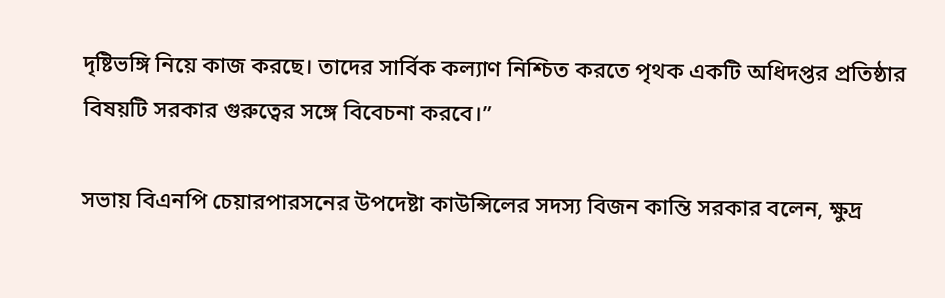দৃষ্টিভঙ্গি নিয়ে কাজ করছে। তাদের সার্বিক কল্যাণ নিশ্চিত করতে পৃথক একটি অধিদপ্তর প্রতিষ্ঠার বিষয়টি সরকার গুরুত্বের সঙ্গে বিবেচনা করবে।”

সভায় বিএনপি চেয়ারপারসনের উপদেষ্টা কাউন্সিলের সদস্য বিজন কান্তি সরকার বলেন, ক্ষুদ্র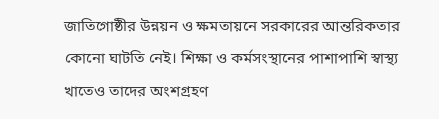জাতিগোষ্ঠীর উন্নয়ন ও ক্ষমতায়নে সরকারের আন্তরিকতার কোনো ঘাটতি নেই। শিক্ষা ও কর্মসংস্থানের পাশাপাশি স্বাস্থ্য খাতেও তাদের অংশগ্রহণ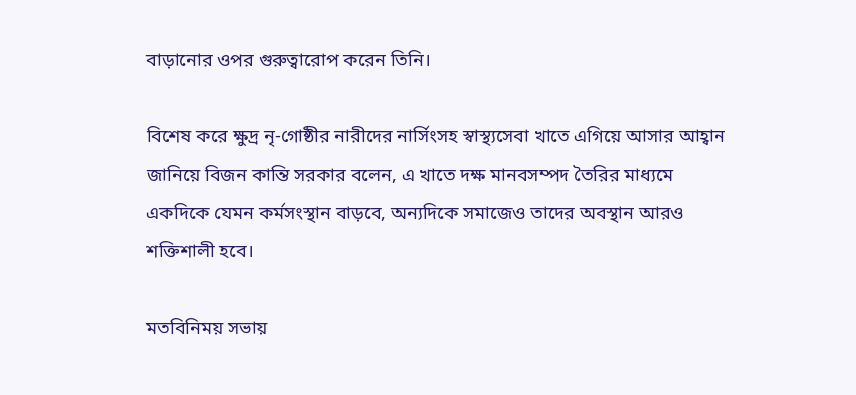বাড়ানোর ওপর গুরুত্বারোপ করেন তিনি।

বিশেষ করে ক্ষুদ্র নৃ-গোষ্ঠীর নারীদের নার্সিংসহ স্বাস্থ্যসেবা খাতে এগিয়ে আসার আহ্বান জানিয়ে বিজন কান্তি সরকার বলেন, এ খাতে দক্ষ মানবসম্পদ তৈরির মাধ্যমে একদিকে যেমন কর্মসংস্থান বাড়বে, অন্যদিকে সমাজেও তাদের অবস্থান আরও শক্তিশালী হবে।

মতবিনিময় সভায়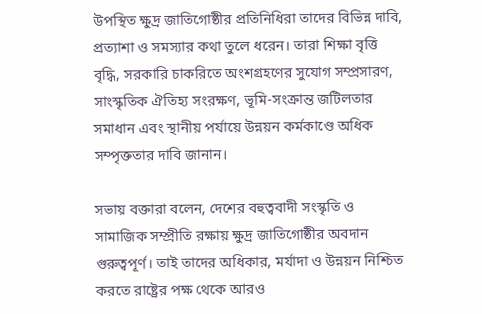উপস্থিত ক্ষুদ্র জাতিগোষ্ঠীর প্রতিনিধিরা তাদের বিভিন্ন দাবি, প্রত্যাশা ও সমস্যার কথা তুলে ধরেন। তারা শিক্ষা বৃত্তি বৃদ্ধি, সরকারি চাকরিতে অংশগ্রহণের সুযোগ সম্প্রসারণ, সাংস্কৃতিক ঐতিহ্য সংরক্ষণ, ভূমি-সংক্রান্ত জটিলতার সমাধান এবং স্থানীয় পর্যায়ে উন্নয়ন কর্মকাণ্ডে অধিক সম্পৃক্ততার দাবি জানান।

সভায় বক্তারা বলেন, দেশের বহুত্ববাদী সংস্কৃতি ও সামাজিক সম্প্রীতি রক্ষায় ক্ষুদ্র জাতিগোষ্ঠীর অবদান গুরুত্বপূর্ণ। তাই তাদের অধিকার, মর্যাদা ও উন্নয়ন নিশ্চিত করতে রাষ্ট্রের পক্ষ থেকে আরও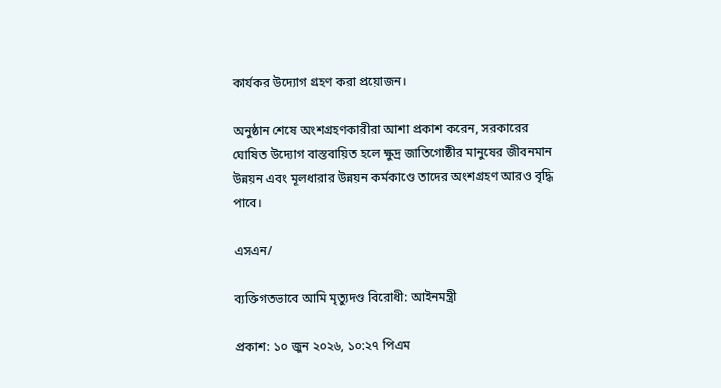কার্যকর উদ্যোগ গ্রহণ করা প্রয়োজন।

অনুষ্ঠান শেষে অংশগ্রহণকারীরা আশা প্রকাশ করেন, সরকারের ঘোষিত উদ্যোগ বাস্তবায়িত হলে ক্ষুদ্র জাতিগোষ্ঠীর মানুষের জীবনমান উন্নয়ন এবং মূলধারার উন্নয়ন কর্মকাণ্ডে তাদের অংশগ্রহণ আরও বৃদ্ধি পাবে।

এসএন/

ব্যক্তিগতভাবে আমি মৃত্যুদণ্ড বিরোধী: আইনমন্ত্রী

প্রকাশ: ১০ জুন ২০২৬, ১০:২৭ পিএম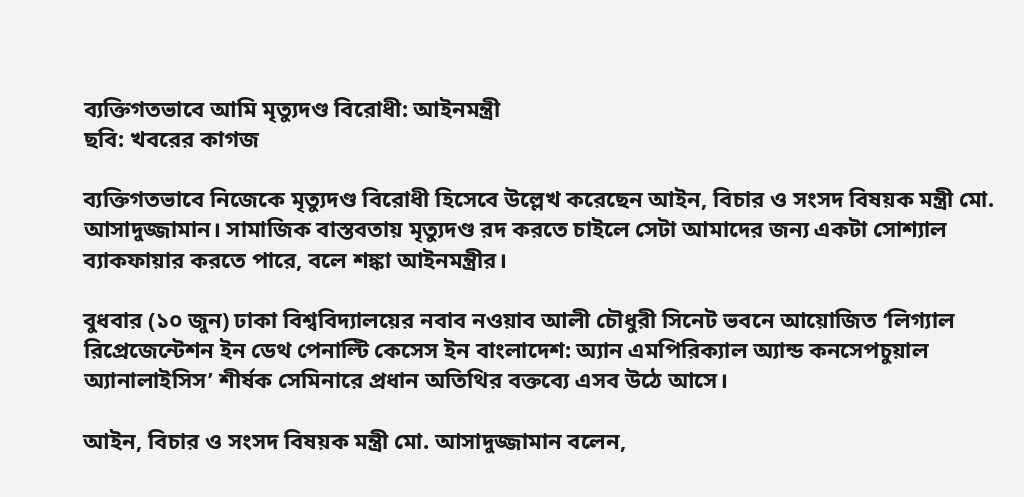ব্যক্তিগতভাবে আমি মৃত্যুদণ্ড বিরোধী: আইনমন্ত্রী
ছবি: খবরের কাগজ

ব্যক্তিগতভাবে নিজেকে মৃত্যুদণ্ড বিরোধী হিসেবে উল্লেখ করেছেন আইন, বিচার ও সংসদ বিষয়ক মন্ত্রী মো. আসাদুজ্জামান। সামাজিক বাস্তবতায় মৃত্যুদণ্ড রদ করতে চাইলে সেটা আমাদের জন্য একটা সোশ্যাল ব্যাকফায়ার করতে পারে, বলে শঙ্কা আইনমন্ত্রীর।

বুধবার (১০ জুন) ঢাকা বিশ্ববিদ্যালয়ের নবাব নওয়াব আলী চৌধুরী সিনেট ভবনে আয়োজিত ‘লিগ্যাল রিপ্রেজেন্টেশন ইন ডেথ পেনাল্টি কেসেস ইন বাংলাদেশ: অ্যান এমপিরিক্যাল অ্যান্ড কনসেপচুয়াল অ্যানালাইসিস’ শীর্ষক সেমিনারে প্রধান অতিথির বক্তব্যে এসব উঠে আসে।

আইন, বিচার ও সংসদ বিষয়ক মন্ত্রী মো. আসাদুজ্জামান বলেন,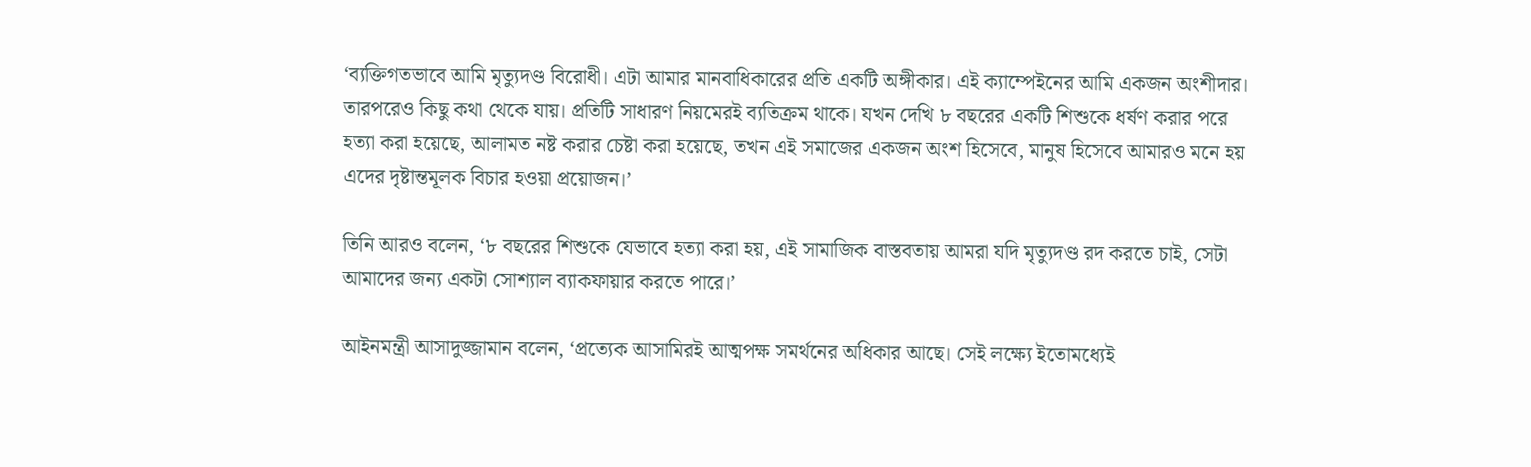‘ব্যক্তিগতভাবে আমি মৃত্যুদণ্ড বিরোধী। এটা আমার মানবাধিকারের প্রতি একটি অঙ্গীকার। এই ক্যাম্পেইনের আমি একজন অংশীদার। তারপরেও কিছু কথা থেকে যায়। প্রতিটি সাধারণ নিয়মেরই ব্যতিক্রম থাকে। যখন দেখি ৮ বছরের একটি শিশুকে ধর্ষণ করার পরে হত্যা করা হয়েছে, আলামত নষ্ট করার চেষ্টা করা হয়েছে, তখন এই সমাজের একজন অংশ হিসেবে, মানুষ হিসেবে আমারও মনে হয় এদের দৃষ্টান্তমূলক বিচার হওয়া প্রয়োজন।’

তিনি আরও বলেন, ‘৮ বছরের শিশুকে যেভাবে হত্যা করা হয়, এই সামাজিক বাস্তবতায় আমরা যদি মৃত্যুদণ্ড রদ করতে চাই, সেটা আমাদের জন্য একটা সোশ্যাল ব্যাকফায়ার করতে পারে।’

আইনমন্ত্রী আসাদুজ্জামান বলেন, ‘প্রত্যেক আসামিরই আত্মপক্ষ সমর্থনের অধিকার আছে। সেই লক্ষ্যে ইতোমধ্যেই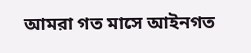আমরা গত মাসে আইনগত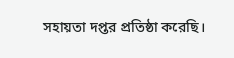সহায়তা দপ্তর প্রতিষ্ঠা করেছি।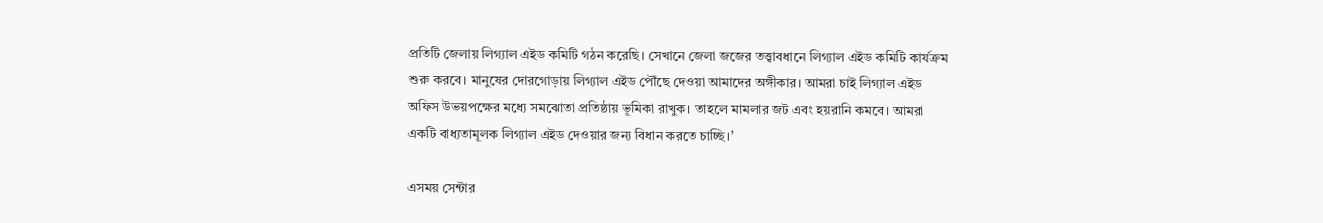প্রতিটি জেলায় লিগ্যাল এইড কমিটি গঠন করেছি। সেখানে জেলা জজের তত্ত্বাবধানে লিগ্যাল এইড কমিটি কার্যক্রম শুরু করবে। মানুষের দোরগোড়ায় লিগ্যাল এইড পৌঁছে দেওয়া আমাদের অঙ্গীকার। আমরা চাই লিগ্যাল এইড অফিস উভয়পক্ষের মধ্যে সমঝোতা প্রতিষ্ঠায় ভূমিকা রাখুক। তাহলে মামলার জট এবং হয়রানি কমবে। আমরা একটি বাধ্যতামূলক লিগ্যাল এইড দেওয়ার জন্য বিধান করতে চাচ্ছি।’

এসময় সেন্টার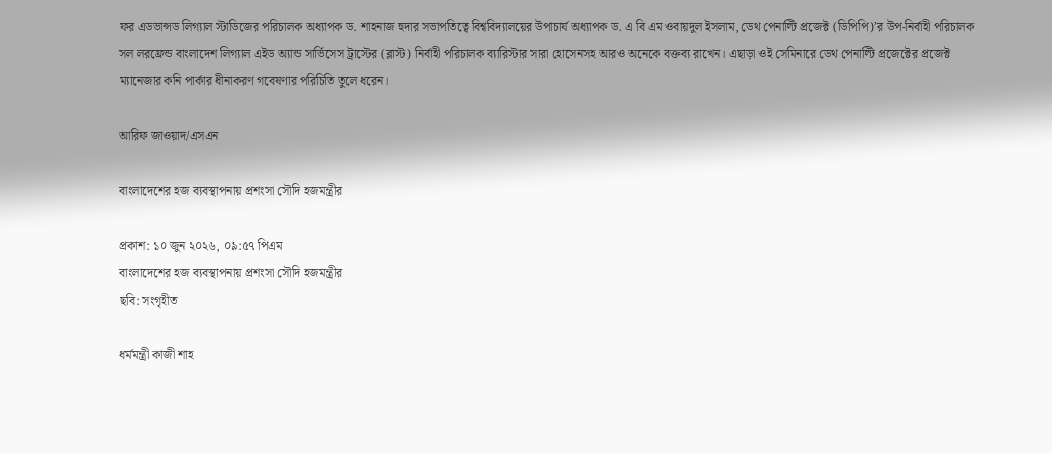ফর এডভান্সড লিগ্যাল স্টাডিজের পরিচালক অধ্যাপক ড. শাহনাজ হুদার সভাপতিত্বে বিশ্ববিদ্যালয়ের উপাচার্য অধ্যাপক ড. এ বি এম ওবায়দুল ইসলাম, ডেথ পেনাল্টি প্রজেক্ট (ডিপিপি)’র উপ-নির্বাহী পরিচালক সল লরফ্রেন্ড বাংলাদেশ লিগ্যাল এইড অ্যান্ড সার্ভিসেস ট্রাস্টের (ব্লাস্ট) নির্বাহী পরিচালক ব্যারিস্টার সারা হোসেনসহ আরও অনেকে বক্তব্য রাখেন। এছাড়া ওই সেমিনারে ডেথ পেনাল্টি প্রজেক্টের প্রজেক্ট ম্যানেজার কনি পার্কার ধীনাকরণ গবেষণার পরিচিতি তুলে ধরেন।

আরিফ জাওয়াদ/এসএন

বাংলাদেশের হজ ব্যবস্থাপনায় প্রশংসা সৌদি হজমন্ত্রীর

প্রকাশ: ১০ জুন ২০২৬, ০৯:৫৭ পিএম
বাংলাদেশের হজ ব্যবস্থাপনায় প্রশংসা সৌদি হজমন্ত্রীর
ছবি: সংগৃহীত

ধর্মমন্ত্রী কাজী শাহ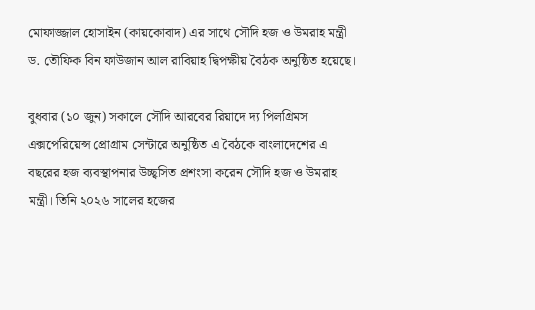মোফাজ্জাল হোসাইন (কায়কোবাদ) এর সাথে সৌদি হজ ও উমরাহ মন্ত্রী ড. তৌফিক বিন ফাউজান আল রাবিয়াহ দ্বিপক্ষীয় বৈঠক অনুষ্ঠিত হয়েছে।

বুধবার (১০ জুন) সকালে সৌদি আরবের রিয়াদে দ্য পিলগ্রিমস এক্সপেরিয়েন্স প্রোগ্রাম সেন্টারে অনুষ্ঠিত এ বৈঠকে বাংলাদেশের এ বছরের হজ ব্যবস্থাপনার উচ্ছ্বসিত প্রশংসা করেন সৌদি হজ ও উমরাহ মন্ত্রী। তিনি ২০২৬ সালের হজের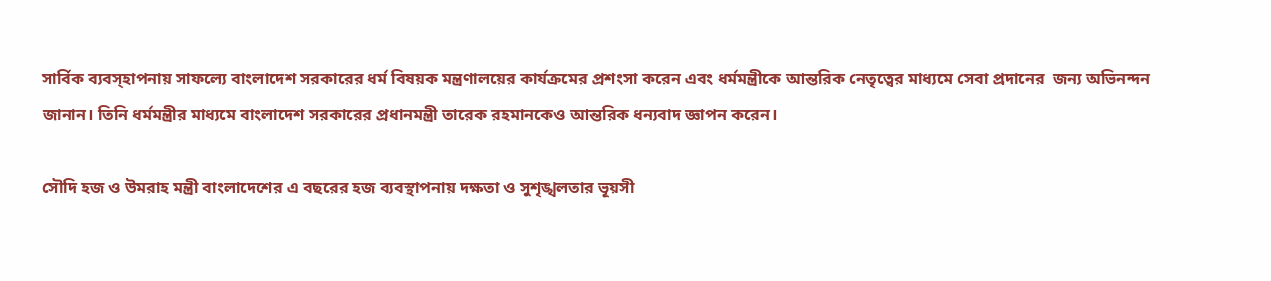সার্বিক ব্যবস্হাপনায় সাফল্যে বাংলাদেশ সরকারের ধর্ম বিষয়ক মন্ত্রণালয়ের কার্যক্রমের প্রশংসা করেন এবং ধর্মমন্ত্রীকে আন্তরিক নেতৃত্বের মাধ্যমে সেবা প্রদানের  জন্য অভিনন্দন জানান। তিনি ধর্মমন্ত্রীর মাধ্যমে বাংলাদেশ সরকারের প্রধানমন্ত্রী তারেক রহমানকেও আন্তরিক ধন্যবাদ জ্ঞাপন করেন।

সৌদি হজ ও উমরাহ মন্ত্রী বাংলাদেশের এ বছরের হজ ব্যবস্থাপনায় দক্ষতা ও সুশৃঙ্খলতার ভূয়সী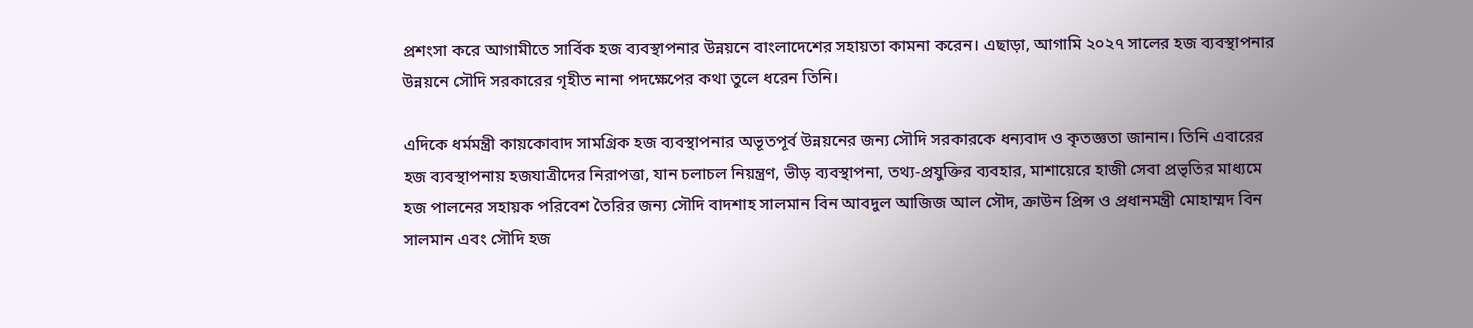প্রশংসা করে আগামীতে সার্বিক হজ ব্যবস্থাপনার উন্নয়নে বাংলাদেশের সহায়তা কামনা করেন। এছাড়া, আগামি ২০২৭ সালের হজ ব্যবস্থাপনার উন্নয়নে সৌদি সরকারের গৃহীত নানা পদক্ষেপের কথা তুলে ধরেন তিনি।

এদিকে ধর্মমন্ত্রী কায়কোবাদ সামগ্রিক হজ ব্যবস্থাপনার অভূতপূর্ব উন্নয়নের জন্য সৌদি সরকারকে ধন্যবাদ ও কৃতজ্ঞতা জানান। তিনি এবারের হজ ব্যবস্থাপনায় হজযাত্রীদের নিরাপত্তা, যান চলাচল নিয়ন্ত্রণ, ভীড় ব্যবস্থাপনা, তথ্য-প্রযুক্তির ব্যবহার, মাশায়েরে হাজী সেবা প্রভৃতির মাধ্যমে হজ পালনের সহায়ক পরিবেশ তৈরির জন্য সৌদি বাদশাহ সালমান বিন আবদুল আজিজ আল সৌদ, ক্রাউন প্রিন্স ও প্রধানমন্ত্রী মোহাম্মদ বিন সালমান এবং সৌদি হজ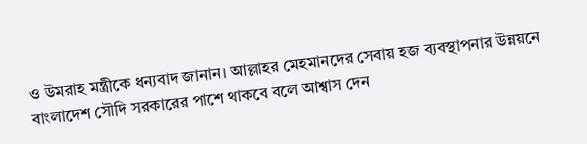ও উমরাহ মন্ত্রীকে ধন্যবাদ জানান। আল্লাহর মেহমানদের সেবায় হজ ব্যবস্থাপনার উন্নয়নে বাংলাদেশ সৌদি সরকারের পাশে থাকবে বলে আশ্বাস দেন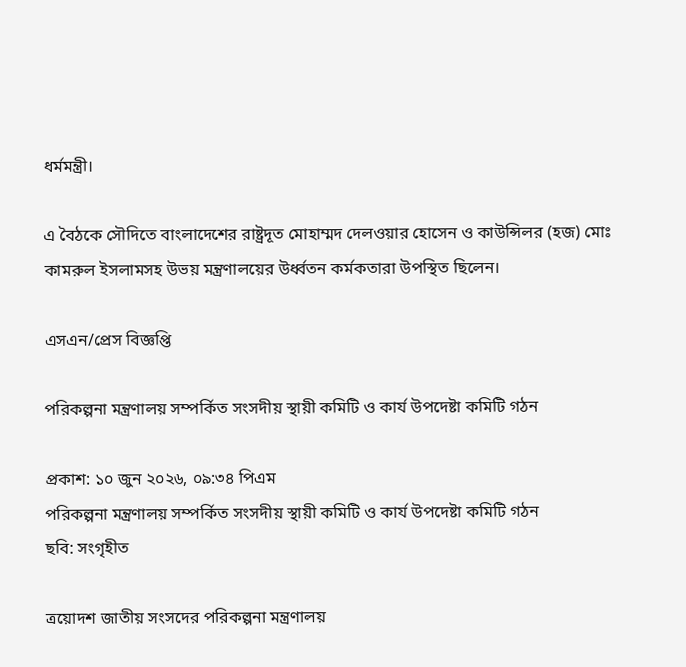ধর্মমন্ত্রী।

এ বৈঠকে সৌদিতে বাংলাদেশের রাষ্ট্রদূত মোহাম্মদ দেলওয়ার হোসেন ও কাউন্সিলর (হজ) মোঃ কামরুল ইসলামসহ উভয় মন্ত্রণালয়ের উর্ধ্বতন কর্মকতারা উপস্থিত ছিলেন।

এসএন/প্রেস বিজ্ঞপ্তি

পরিকল্পনা মন্ত্রণালয় সম্পর্কিত সংসদীয় স্থায়ী কমিটি ও কার্য উপদেষ্টা কমিটি গঠন

প্রকাশ: ১০ জুন ২০২৬, ০৯:৩৪ পিএম
পরিকল্পনা মন্ত্রণালয় সম্পর্কিত সংসদীয় স্থায়ী কমিটি ও কার্য উপদেষ্টা কমিটি গঠন
ছবি: সংগৃহীত

ত্রয়োদশ জাতীয় সংসদের পরিকল্পনা মন্ত্রণালয়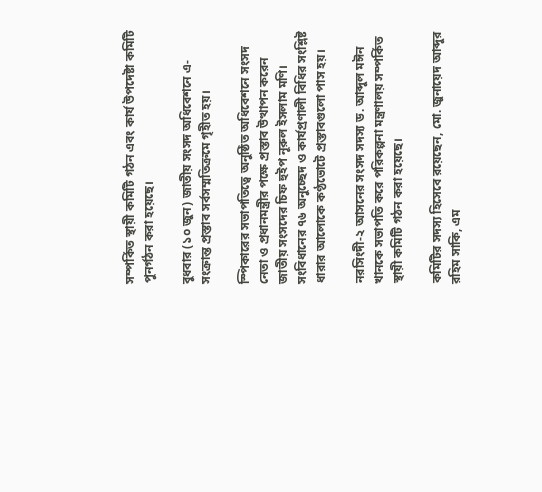সম্পর্কিত স্থায়ী কমিটি গঠন এবং কার্য উপদেষ্টা কমিটি পুনর্গঠন করা হয়েছে।

বুধবার (১০ জুন) জাতীয় সংসদ অধিবেশনে এ-সংক্রান্ত প্রস্তাব সর্বসম্মতিক্রমে গৃহীত হয়।

স্পিকারের সভাপতিত্বে অনুষ্ঠিত অধিবেশনে সংসদ নেতা ও প্রধানমন্ত্রীর পক্ষে প্রস্তাব উত্থাপন করেন জাতীয় সংসদের চিফ হুইপ নূরুল ইসলাম মণি। সংবিধানের ৭৬ অনুচ্ছেদ ও কার্যপ্রণালী বিধির সংশ্লিষ্ট ধারার আলোকে কণ্ঠভোটে প্রস্তাবগুলো পাস হয়।

নরসিংদী-২ আসনের সংসদ সদস্য ড. আব্দুল মঈন খানকে সভাপতি করে পরিকল্পনা মন্ত্রণালয় সম্পর্কিত স্থায়ী কমিটি গঠন করা হয়েছে।

কমিটির সদস্য হিসেবে রয়েছেন, মো. জুনায়েদ আব্দুর রহিম সাকি, এম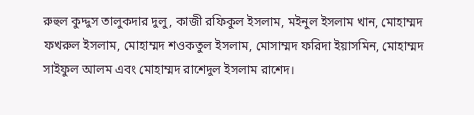রুহুল কুদ্দুস তালুকদার দুলু, কাজী রফিকুল ইসলাম, মইনুল ইসলাম খান, মোহাম্মদ ফখরুল ইসলাম, মোহাম্মদ শওকতুল ইসলাম, মোসাম্মদ ফরিদা ইয়াসমিন, মোহাম্মদ সাইফুল আলম এবং মোহাম্মদ রাশেদুল ইসলাম রাশেদ।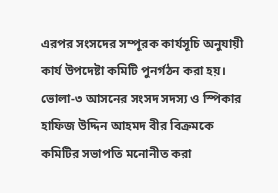এরপর সংসদের সম্পূরক কার্যসূচি অনুযায়ী কার্য উপদেষ্টা কমিটি পুনর্গঠন করা হয়। ভোলা-৩ আসনের সংসদ সদস্য ও স্পিকার হাফিজ উদ্দিন আহমদ বীর বিক্রমকে কমিটির সভাপতি মনোনীত করা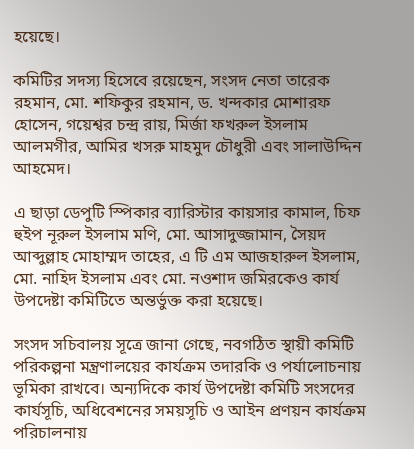হয়েছে।

কমিটির সদস্য হিসেবে রয়েছেন, সংসদ নেতা তারেক রহমান, মো. শফিকুর রহমান, ড. খন্দকার মোশারফ হোসেন, গয়েশ্বর চন্দ্র রায়, মির্জা ফখরুল ইসলাম আলমগীর, আমির খসরু মাহমুদ চৌধুরী এবং সালাউদ্দিন আহমেদ।

এ ছাড়া ডেপুটি স্পিকার ব্যারিস্টার কায়সার কামাল, চিফ হুইপ নূরুল ইসলাম মণি, মো. আসাদুজ্জামান, সৈয়দ আব্দুল্লাহ মোহাম্মদ তাহের, এ টি এম আজহারুল ইসলাম, মো. নাহিদ ইসলাম এবং মো. নওশাদ জমিরকেও কার্য উপদেষ্টা কমিটিতে অন্তর্ভুক্ত করা হয়েছে।

সংসদ সচিবালয় সূত্রে জানা গেছে, নবগঠিত স্থায়ী কমিটি পরিকল্পনা মন্ত্রণালয়ের কার্যক্রম তদারকি ও পর্যালোচনায় ভূমিকা রাখবে। অন্যদিকে কার্য উপদেষ্টা কমিটি সংসদের কার্যসূচি, অধিবেশনের সময়সূচি ও আইন প্রণয়ন কার্যক্রম পরিচালনায়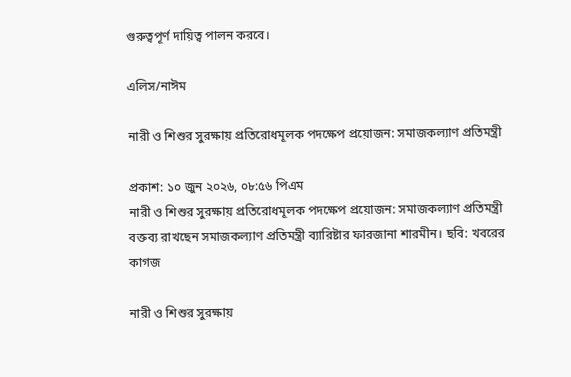গুরুত্বপূর্ণ দায়িত্ব পালন করবে।

এলিস/নাঈম

নারী ও শিশুর সুরক্ষায় প্রতিরোধমূলক পদক্ষেপ প্রয়োজন: সমাজকল্যাণ প্রতিমন্ত্রী

প্রকাশ: ১০ জুন ২০২৬, ০৮:৫৬ পিএম
নারী ও শিশুর সুরক্ষায় প্রতিরোধমূলক পদক্ষেপ প্রয়োজন: সমাজকল্যাণ প্রতিমন্ত্রী
বক্তব্য রাখছেন সমাজকল্যাণ প্রতিমন্ত্রী ব্যারিষ্টার ফারজানা শারমীন। ছবি: খবরের কাগজ

নারী ও শিশুর সুরক্ষায়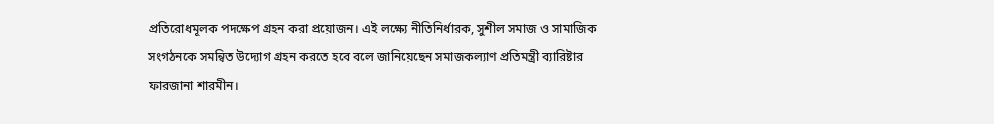প্রতিরোধমূলক পদক্ষেপ গ্রহন করা প্রয়োজন। এই লক্ষ্যে নীতিনির্ধারক, সুশীল সমাজ ও সামাজিক সংগঠনকে সমন্বিত উদ্যোগ গ্রহন করতে হবে বলে জানিয়েছেন সমাজকল্যাণ প্রতিমন্ত্রী ব্যারিষ্টার ফারজানা শারমীন।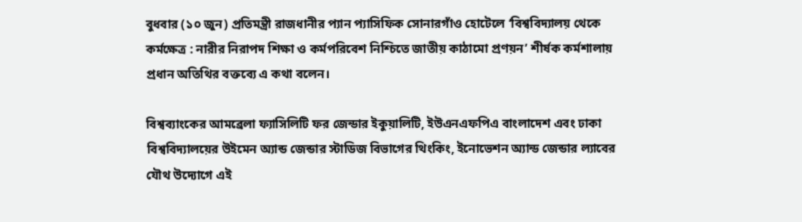বুধবার (১০ জুন) প্রতিমন্ত্রী রাজধানীর প্যান প্যাসিফিক সোনারগাঁও হোটেলে ‘বিশ্ববিদ্যালয় থেকে কর্মক্ষেত্র : নারীর নিরাপদ শিক্ষা ও কর্মপরিবেশ নিশ্চিতে জাতীয় কাঠামো প্রণয়ন’ শীর্ষক কর্মশালায় প্রধান অতিথির বক্তব্যে এ কথা বলেন।

বিশ্বব্যাংকের আমব্রেলা ফ্যাসিলিটি ফর জেন্ডার ইকুয়ালিটি, ইউএনএফপিএ বাংলাদেশ এবং ঢাকা বিশ্ববিদ্যালয়ের উইমেন অ্যান্ড জেন্ডার স্টাডিজ বিভাগের থিংকিং, ইনোভেশন অ্যান্ড জেন্ডার ল্যাবের যৌথ উদ্যোগে এই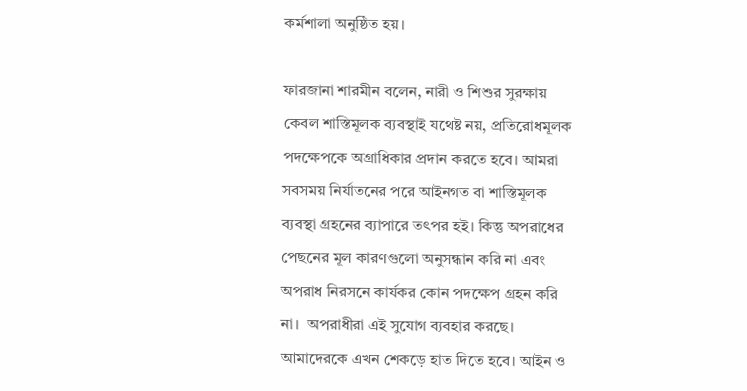কর্মশালা অনুষ্ঠিত হয়।

ফারজানা শারমীন বলেন, নারী ও শিশুর সুরক্ষায় কেবল শাস্তিমূলক ব্যবস্থাই যথেষ্ট নয়, প্রতিরোধমূলক পদক্ষেপকে অগ্রাধিকার প্রদান করতে হবে। আমরা সবসময় নির্যাতনের পরে আইনগত বা শাস্তিমূলক ব্যবস্থা গ্রহনের ব্যাপারে তৎপর হই। কিন্তু অপরাধের পেছনের মূল কারণগুলো অনুসন্ধান করি না এবং অপরাধ নিরসনে কার্যকর কোন পদক্ষেপ গ্রহন করি না।  অপরাধীরা এই সুযোগ ব্যবহার করছে। আমাদেরকে এখন শেকড়ে হাত দিতে হবে। আইন ও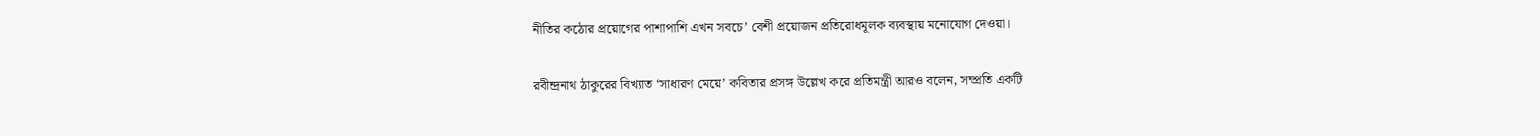নীতির কঠোর প্রয়োগের পাশাপাশি এখন সবচে’ বেশী প্রয়োজন প্রতিরোধমূলক ব্যবস্থায় মনোযোগ দেওয়া।

রবীন্দ্রনাথ ঠাকুরের বিখ্যাত ‘সাধারণ মেয়ে’ কবিতার প্রসঙ্গ উল্লেখ করে প্রতিমন্ত্রী আরও বলেন, সম্প্রতি একটি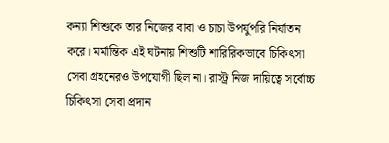কন্যা শিশুকে তার নিজের বাবা ও চাচা উপর্যুপরি নির্যাতন করে। মর্মান্তিক এই ঘটনায় শিশুটি শারিরিকভাবে চিকিৎসা সেবা গ্রহনেরও উপযোগী ছিল না। রাস্ট্র নিজ দায়িত্বে সর্বোচ্চ চিকিৎসা সেবা প্রদান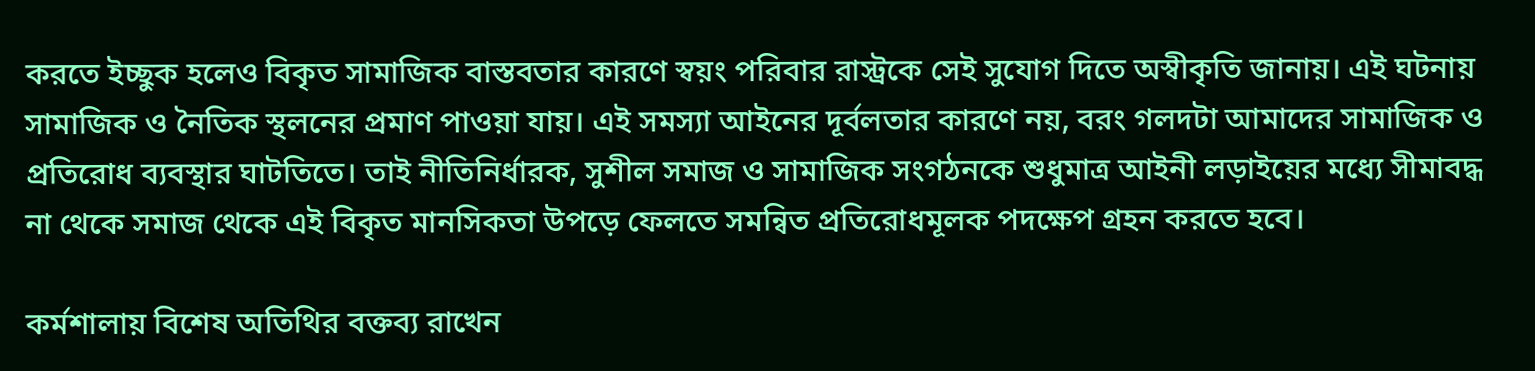করতে ইচ্ছুক হলেও বিকৃত সামাজিক বাস্তবতার কারণে স্বয়ং পরিবার রাস্ট্রকে সেই সুযোগ দিতে অস্বীকৃতি জানায়। এই ঘটনায় সামাজিক ও নৈতিক স্থলনের প্রমাণ পাওয়া যায়। এই সমস্যা আইনের দূর্বলতার কারণে নয়, বরং গলদটা আমাদের সামাজিক ও প্রতিরোধ ব্যবস্থার ঘাটতিতে। তাই নীতিনির্ধারক, সুশীল সমাজ ও সামাজিক সংগঠনকে শুধুমাত্র আইনী লড়াইয়ের মধ্যে সীমাবদ্ধ না থেকে সমাজ থেকে এই বিকৃত মানসিকতা উপড়ে ফেলতে সমন্বিত প্রতিরোধমূলক পদক্ষেপ গ্রহন করতে হবে।

কর্মশালায় বিশেষ অতিথির বক্তব্য রাখেন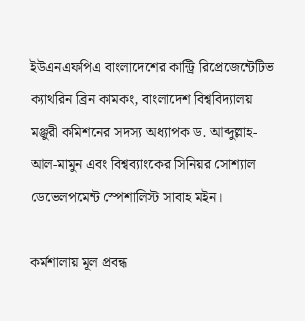ইউএনএফপিএ বাংলাদেশের কান্ট্রি রিপ্রেজেন্টেটিভ ক্যাথরিন ব্রিন কামকং, বাংলাদেশ বিশ্ববিদ্যালয় মঞ্জুরী কমিশনের সদস্য অধ্যাপক ড. আব্দুল্লাহ-আল-মামুন এবং বিশ্বব্যাংকের সিনিয়র সোশ্যাল ডেভেলপমেন্ট স্পেশালিস্ট সাবাহ মইন।

কর্মশালায় মূল প্রবন্ধ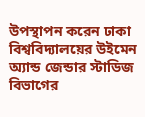উপস্থাপন করেন ঢাকা বিশ্ববিদ্যালয়ের উইমেন অ্যান্ড জেন্ডার স্টাডিজ বিভাগের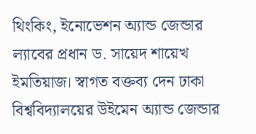থিংকিং, ইনোভেশন অ্যান্ড জেন্ডার ল্যাবের প্রধান ড. সায়েদ শায়েখ ইমতিয়াজ। স্বাগত বক্তব্য দেন ঢাকা বিশ্ববিদ্যালয়ের উইমেন অ্যান্ড জেন্ডার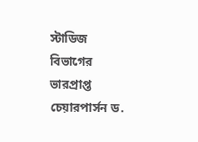স্টাডিজ বিভাগের ভারপ্রাপ্ত চেয়ারপার্সন ড.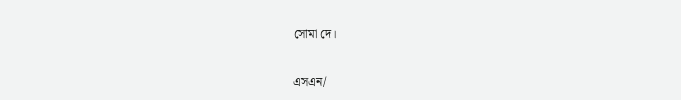সোমা দে।

এসএন/